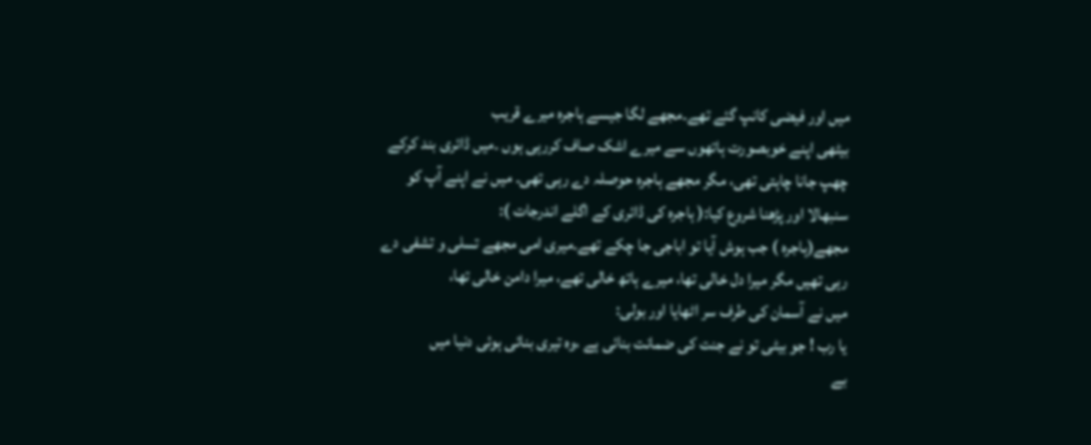میں اور فیضی کانپ گئے تھے۔مجھے لگا جیسے ہاجرہ میرے قریب
بیٹھی اپنے خوبصورت ہاتھوں سے میرے اشک صاف کررہی ہوں ۔میں ڈائری بند کرکے
چھپ جانا چاہتی تھی، مگر مجھے ہاجرہ حوصلہ دے رہی تھی۔ میں نے اپنے آپ کو
سنبھالا اور پڑھنا شروع کیا:( ہاجرہ کی ڈائری کے اگلے اندرجات ):
مجھے(ہاجرہ ) جب ہوش آیا تو اباجی جا چکے تھے۔میری امی مجھے تسلی و تشفی دے
رہی تھیں مگر میرا دل خالی تھا، میرے ہاتھ خالی تھے، میرا دامن خالی تھا،
میں نے آسمان کی طرف سر اٹھایا اور بولی:
یا رب ! جو بیٹی تو نے جنت کی ضمانت بنائی ہے ،وہ تیری بنائی ہوئی دنیا میں
بے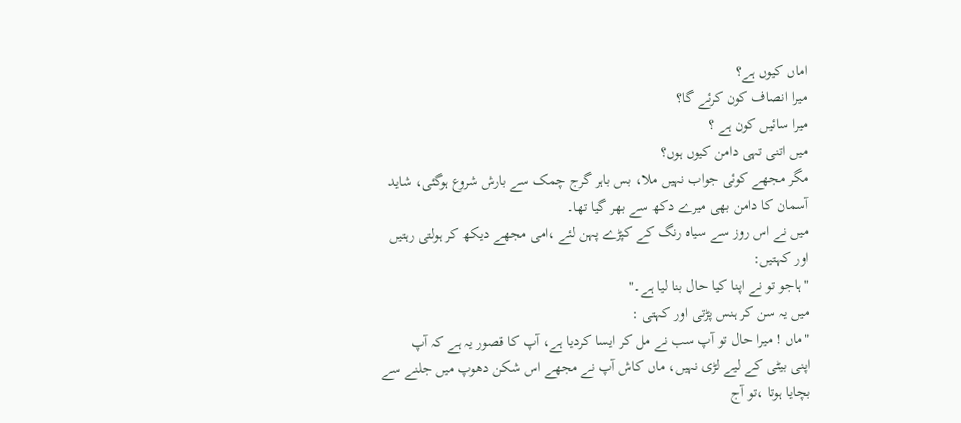اماں کیوں ہے؟
میرا انصاف کون کرئے گا؟
میرا سائیں کون ہے ؟
میں اتنی تہی دامن کیوں ہوں؟
مگر مجھے کوئی جواب نہیں ملا، بس باہر گرج چمک سے بارش شروع ہوگئی، شاید
آسمان کا دامن بھی میرے دکھ سے بھر گیا تھا۔
میں نے اس روز سے سیاہ رنگ کے کپڑے پہن لئے ،امی مجھے دیکھ کر ہولتی رہتیں
اور کہتیں:
"ہاجو تو نے اپنا کیا حال بنا لیا ہے۔"
میں یہ سن کر ہنس پڑتی اور کہتی :
"ماں ! میرا حال تو آپ سب نے مل کر ایسا کردیا ہے، آپ کا قصور یہ ہے کہ آپ
اپنی بیٹی کے لیے لڑی نہیں، ماں کاش آپ نے مجھے اس شکن دھوپ میں جلنے سے
بچایا ہوتا ،تو آج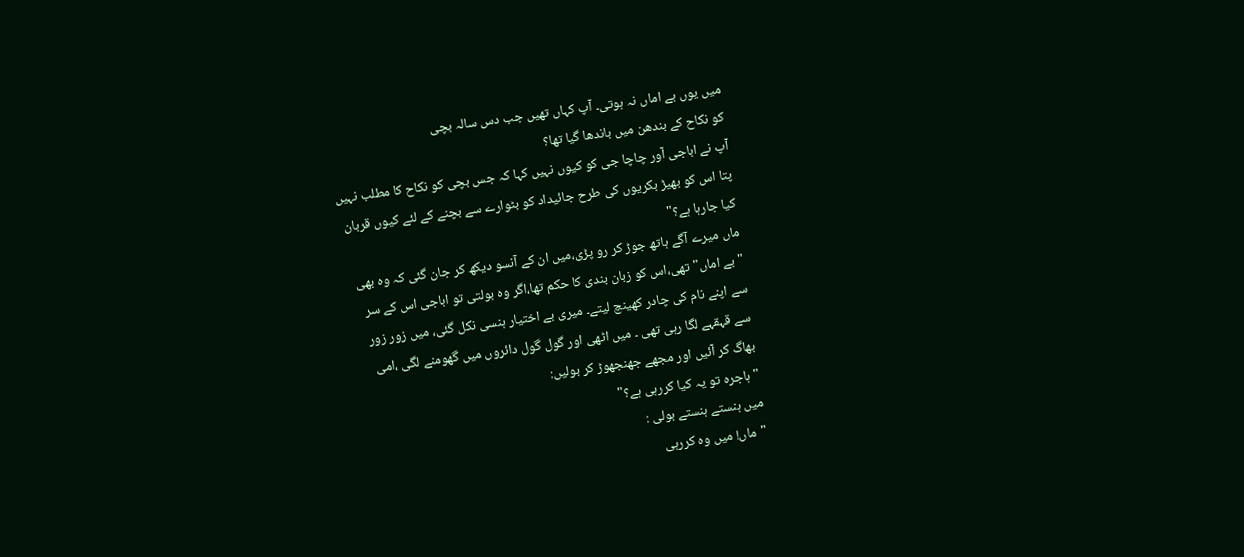میں یوں بے اماں نہ ہوتی۔ آپ کہاں تھیں جب دس سالہ بچی
کو نکاح کے بندھن میں باندھا گیا تھا؟
آپ نے اباجی آور چاچا جی کو کیوں نہیں کہا کہ جس بچی کو نکاح کا مطلب نہیں
پتا اس کو بھیڑ بکریوں کی طرح جائیداد کو بٹوارے سے بچنے کے لئے کیوں قربان
کیا جارہا ہے؟"
ماں میرے آگے ہاتھ جوڑ کر رو پڑی،میں ان کے آنسو دیکھ کر جان گئی کہ وہ بھی
"بے اماں" تھی،اس کو زبان بندی کا حکم تھا،اگر وہ بولتی تو اباجی اس کے سر
سے اپنے نام کی چادر کھینچ لیتے۔ میری بے اختیار ہنسی نکل گئی، میں زور زور
سے قہقہے لگا رہی تھی ۔ میں اٹھی اور گول گول دائروں میں گھومنے لگی ،امی
بھاگ کر آئیں اور مجھے جھنجھوڑ کر بولیں:
"ہاجرہ تو یہ کیا کررہی ہے؟"
میں ہنستے ہنستے بولی :
"ماں! میں وہ کررہی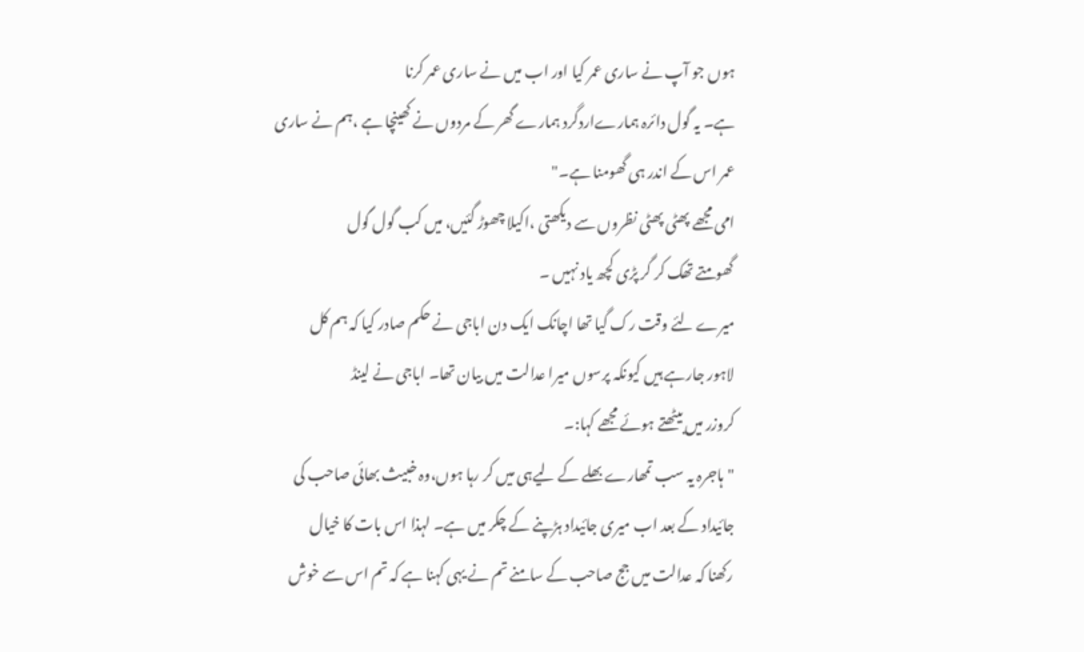ہوں جو آپ نے ساری عمر کیا اور اب میں نے ساری عمر کرنا
ہے۔ یہ گول دائرہ ہمارےاردگرد ہمارے گھر کے مردوں نے کھینچا ہے ،ہم نے ساری
عمر اس کے اندر ہی گھومنا ہے۔"
امی مجھے پھٹی پھٹی نظروں سے دیکھتی ،اکیلا چھوڑ گئیں، میں کب گول گول
گھومتے تھک کر گر پڑی کچھ یاد نہیں ۔
میرے لئے وقت رک گیا تھا اچانک ایک دن اباجی نے حکم صادر کیا کہ ہم کل
لاہور جارہے ہیں کیونکہ پرسوں میرا عدالت میں بیان تھا۔ اباجی نے لینڈ
کروزر میں بیٹھتے ہوئے مجھے کہا:۔
"ہاجرہ یہ سب تمھارے بھلے کے لیےہی میں کر رہا ہوں،وہ خبیث بھائی صاحب کی
جائیداد کے بعد اب میری جائیداد ہڑپنے کے چکر میں ہے۔ لہذا اس بات کا خیال
رکھنا کہ عدالت میں جج صاحب کے سامنے تم نے یہی کہنا ہے کہ تم اس سے خوش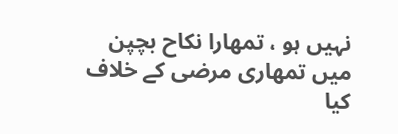نہیں ہو ، تمھارا نکاح بچپن میں تمھاری مرضی کے خلاف کیا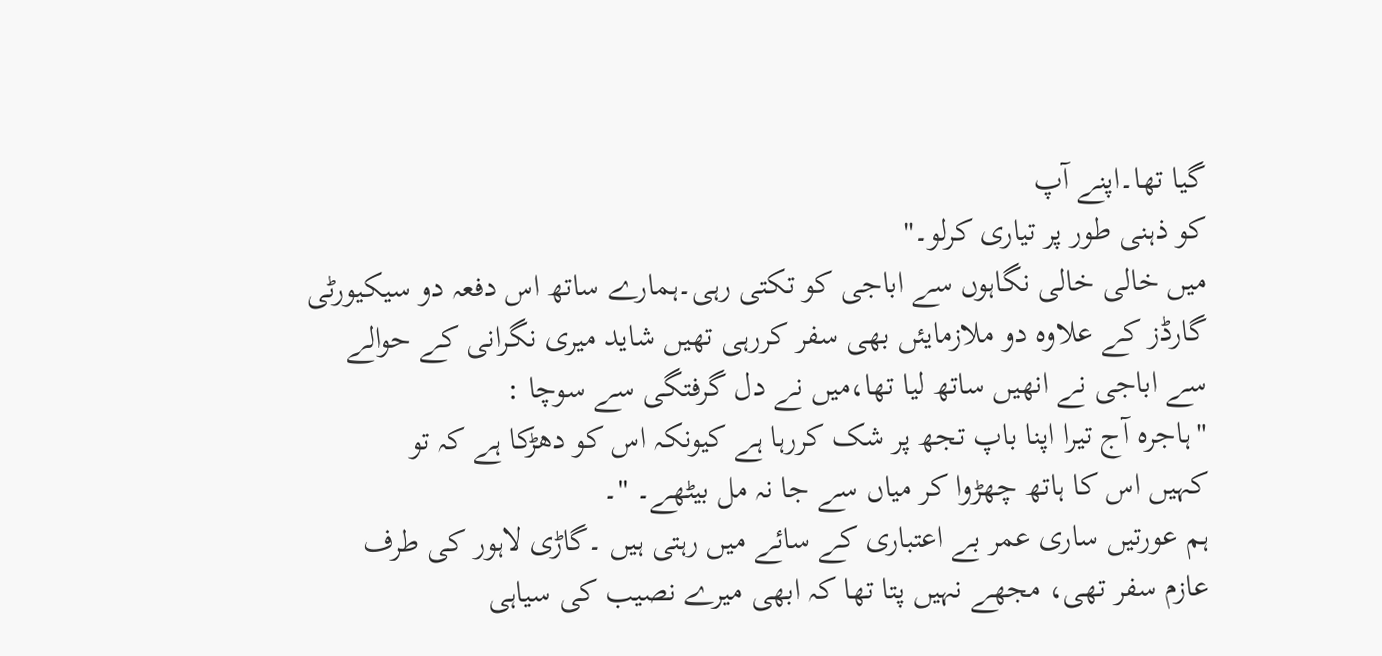گیا تھا۔اپنے آپ
کو ذہنی طور پر تیاری کرلو۔"
میں خالی خالی نگاہوں سے اباجی کو تکتی رہی۔ہمارے ساتھ اس دفعہ دو سیکیورٹی
گارڈز کے علاوہ دو ملازمایئں بھی سفر کررہی تھیں شاید میری نگرانی کے حوالے
سے اباجی نے انھیں ساتھ لیا تھا،میں نے دل گرفتگی سے سوچا :
"ہاجرہ آج تیرا اپنا باپ تجھ پر شک کررہا ہے کیونکہ اس کو دھڑکا ہے کہ تو
کہیں اس کا ہاتھ چھڑوا کر میاں سے جا نہ مل بیٹھے۔ "۔
ہم عورتیں ساری عمر بے اعتباری کے سائے میں رہتی ہیں ۔گاڑی لاہور کی طرف
عازم سفر تھی، مجھے نہیں پتا تھا کہ ابھی میرے نصیب کی سیاہی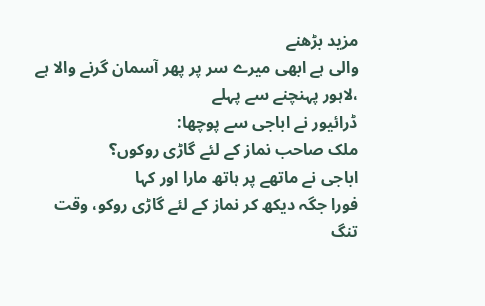مزید بڑھنے
والی ہے ابھی میرے سر پر پھر آسمان گرنے والا ہے ،لاہور پہنچنے سے پہلے
ڈرائیور نے اباجی سے پوچھا:
ملک صاحب نماز کے لئے گاڑی روکوں؟
اباجی نے ماتھے پر ہاتھ مارا اور کہا
فورا جگہ دیکھ کر نماز کے لئے گاڑی روکو، وقت تنگ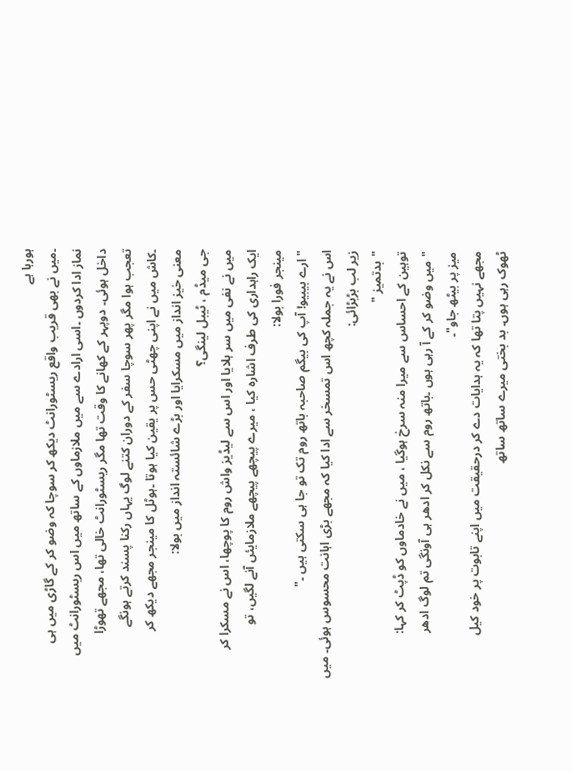ہورہا ہے
۔میں نے بھی قریب واقع ریسٹورانٹ دیکھ کر سوچا کہ وضو کر کے گاڑی میں ہی
نماز ادا کردوں ۔اسی ارادے سے میں ملازماوں کے ساتھ میں اس ریسٹورانٹ میں
داخل ہوئی۔ دوپہر کے کھانے کا وقت تھا مگر ریسٹورانٹ خالی تھا، مجھے تھوڑا
تعجب ہوا مگر پھر سوچا سفر کے دوران کتنے لوگ یہاں رکنا پسند کرتے ہونگے
۔کاش میں نے اپنی چھٹی حس پر یقین کیا ہوتا ۔ہوٹل کا مینجر مجھے دیکھ کر
معنی خیز انداز میں مسکرایا اور بڑے شائستہ انداز میں بولا:
جی میڈم ، ٹیبل لینگی؟
میں نے نفی میں سر ہلایا اور اس سے لیڈیز واش روم کا پوچھا، اس نے مسکرا کر
ایک راہداری کی طرف اشارہ کیا ، میرے پیچھے پیچھے ملازمایئں آنے لگیں، تو
مینجر فورا بولا:
"ارے بیبیو! آپ کی بیگم صاحبہ باتھ روم تک تو جا ہی سکتی ہیں ۔"
اس نے یہ جملہ کچھ اس تمسخر سے ادا کیا کہ مجھے بڑی اہانت محسوس ہوئی۔ میں
زیر لب بڑبڑائی:
"بدتمیز "
توہین کے احساس سے میرا منہ سرخ ہوگیا ، میں نے خادماوں کو ڈپٹ کر کہا:
"میں وضو کر کے آ رہی ہوں ۔باتھ روم سے نکل کر ادھر ہی آونگی تم لوگ ادھر
میز پر بیٹھ جاو"۔
مجھے نہیں پتا تھا کہ یہ ہدایات دے کر درحقیقت میں اپنے تابوت پر خود کیل
ٹھوک رہی ہوں۔ بد بختی میرے ساتھ ساتھ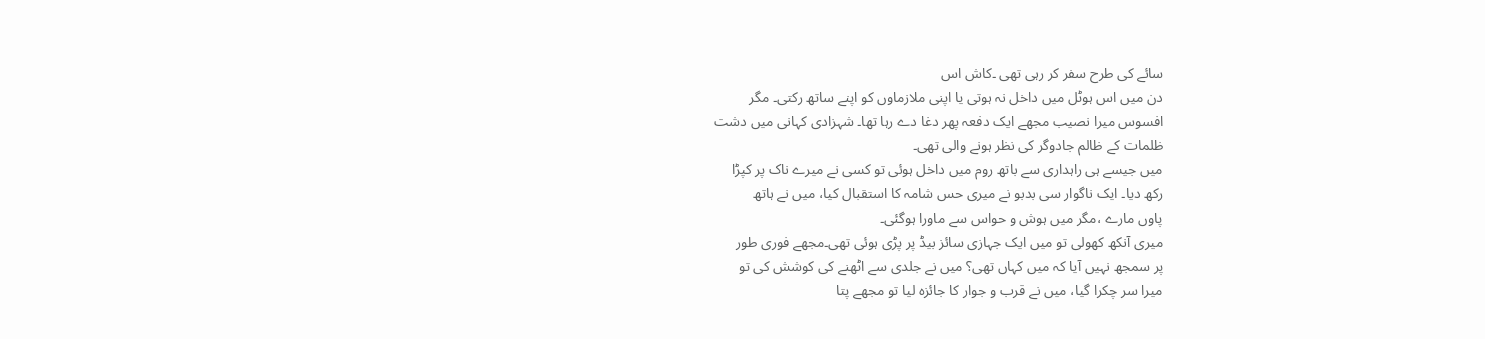سائے کی طرح سفر کر رہی تھی ۔کاش اس
دن میں اس ہوٹل میں داخل نہ ہوتی یا اپنی ملازماوں کو اپنے ساتھ رکتی۔ مگر
افسوس میرا نصیب مجھے ایک دفعہ پھر دغا دے رہا تھا۔ شہزادی کہانی میں دشت
ظلمات کے ظالم جادوگر کی نظر ہونے والی تھی۔
میں جیسے ہی راہداری سے باتھ روم میں داخل ہوئی تو کسی نے میرے ناک پر کپڑا
رکھ دیا۔ ایک ناگوار سی بدبو نے میری حس شامہ کا استقبال کیا، میں نے ہاتھ
پاوں مارے ،مگر میں ہوش و حواس سے ماورا ہوگئی۔
میری آنکھ کھولی تو میں ایک جہازی سائز بیڈ پر پڑی ہوئی تھی۔مجھے فوری طور
پر سمجھ نہیں آیا کہ میں کہاں تھی؟ میں نے جلدی سے اٹھنے کی کوشش کی تو
میرا سر چکرا گیا، میں نے قرب و جوار کا جائزہ لیا تو مجھے پتا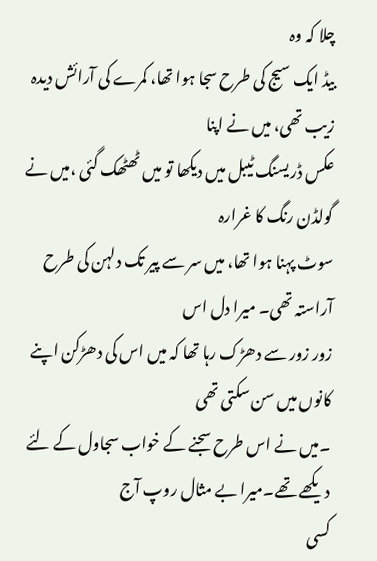چلا کہ وہ
بیڈ ایک سیج کی طرح سجا ہوا تھا، کمرے کی آرائش دیدہ زیب تھی، میں نے اپنا
عکس ڈریسنگ ٹیبل میں دیکھا تو میں ٹھٹھک گئی ،میں نے گولڈن رنگ کا غرارہ
سوٹ پہنا ہوا تھا، میں سر سے پیر تک دلہن کی طرح آراستہ تھی۔ میرا دل اس
زور زور سے دھڑک رہا تھا کہ میں اس کی دھڑکن اپنے کانوں میں سن سکتی تھی
۔میں نے اس طرح سجنے کے خواب سجاول کے لئے دیکھے تھے۔میرا بے مثال روپ آج
کسی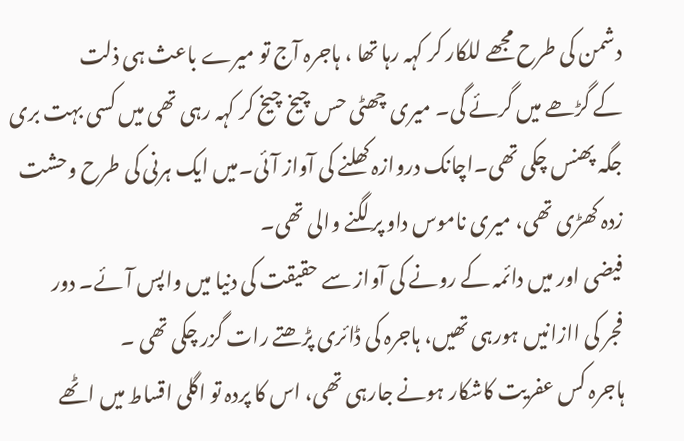دشمن کی طرح مجھے للکار کر کہہ رہا تھا ، ہاجرہ آج تو میرے باعث ہی ذلت
کے گڑھے میں گرئے گی۔ میری چھٹی حس چیخ چیخ کر کہہ رہی تھی میں کسی بہت بری
جگہ پھنس چکی تھی۔اچانک دروازہ کھلنے کی آواز آئی۔میں ایک ہرنی کی طرح وحشت
زدہ کھڑی تھی، میری ناموس داو پر لگنے والی تھی۔
فیضی اور میں دائمہ کے رونے کی آواز سے حقیقت کی دنیا میں واپس آئے۔ دور
فجر کی اازانیں ہورہی تھیں، ہاجرہ کی ڈائری پڑھتے رات گزر چکی تھی ۔
ہاجرہ کس عفریت کاشکار ہونے جارہی تھی، اس کا پردہ تو اگلی اقساط میں اٹھے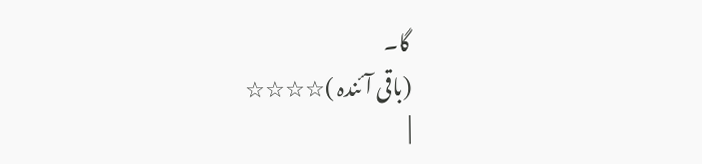گا۔
(باقی آئندہ )☆☆☆☆
|